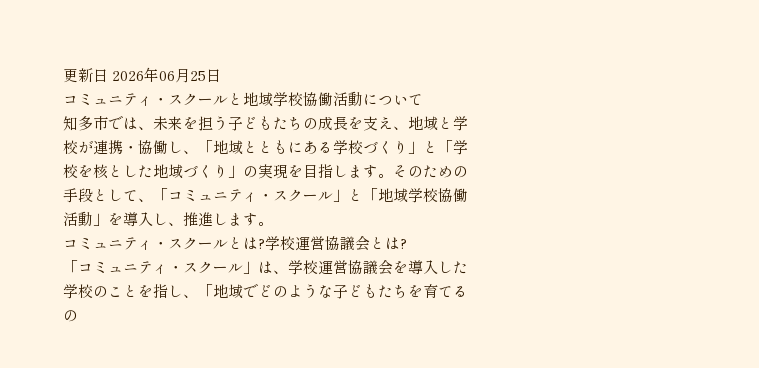更新日 2026年06月25日
コミュニティ・スクールと地域学校協働活動について
知多市では、未来を担う子どもたちの成長を支え、地域と学校が連携・協働し、「地域とともにある学校づくり」と「学校を核とした地域づくり」の実現を目指します。そのための手段として、「コミュニティ・スクール」と「地域学校協働活動」を導入し、推進します。
コミュニティ・スクールとは?学校運営協議会とは?
「コミュニティ・スクール」は、学校運営協議会を導入した学校のことを指し、「地域でどのような子どもたちを育てるの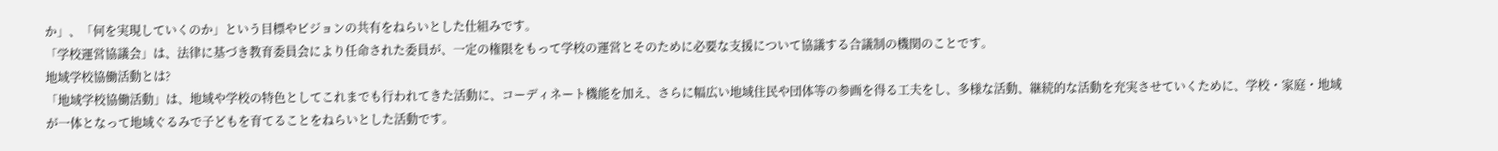か」、「何を実現していくのか」という目標やビジョンの共有をねらいとした仕組みです。
「学校運営協議会」は、法律に基づき教育委員会により任命された委員が、一定の権限をもって学校の運営とそのために必要な支援について協議する合議制の機関のことです。
地域学校協働活動とは?
「地域学校協働活動」は、地域や学校の特色としてこれまでも行われてきた活動に、コーディネート機能を加え、さらに幅広い地域住民や団体等の参画を得る工夫をし、多様な活動、継続的な活動を充実させていくために、学校・家庭・地域が一体となって地域ぐるみで子どもを育てることをねらいとした活動です。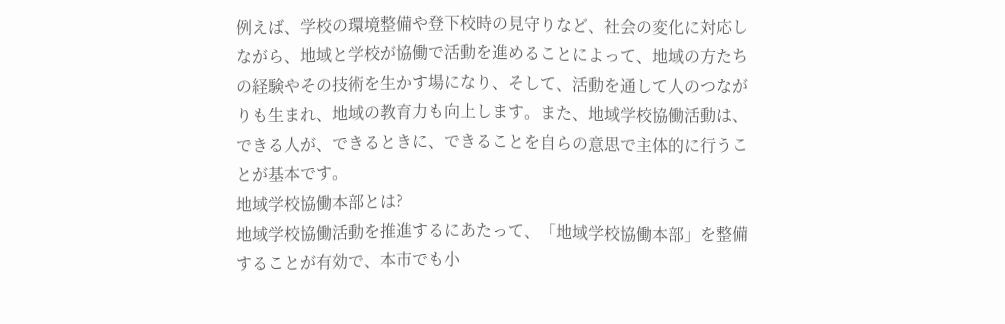例えば、学校の環境整備や登下校時の見守りなど、社会の変化に対応しながら、地域と学校が協働で活動を進めることによって、地域の方たちの経験やその技術を生かす場になり、そして、活動を通して人のつながりも生まれ、地域の教育力も向上します。また、地域学校協働活動は、できる人が、できるときに、できることを自らの意思で主体的に行うことが基本です。
地域学校協働本部とは?
地域学校協働活動を推進するにあたって、「地域学校協働本部」を整備することが有効で、本市でも小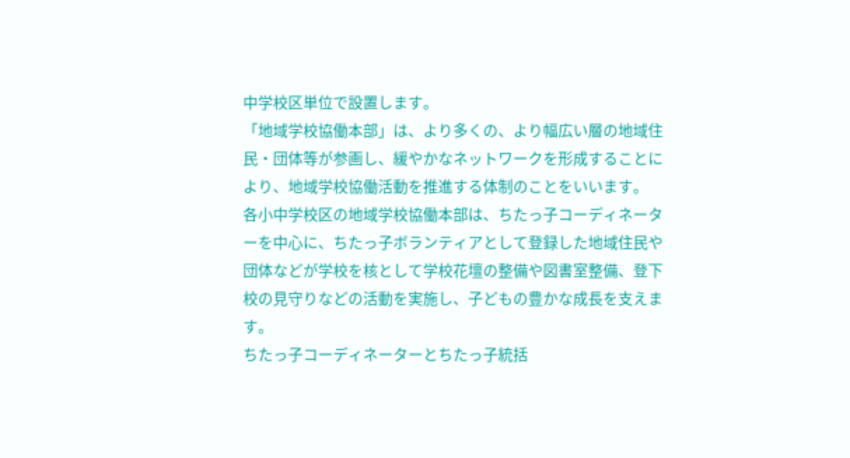中学校区単位で設置します。
「地域学校協働本部」は、より多くの、より幅広い層の地域住民・団体等が参画し、緩やかなネットワークを形成することにより、地域学校協働活動を推進する体制のことをいいます。
各小中学校区の地域学校協働本部は、ちたっ子コーディネーターを中心に、ちたっ子ボランティアとして登録した地域住民や団体などが学校を核として学校花壇の整備や図書室整備、登下校の見守りなどの活動を実施し、子どもの豊かな成長を支えます。
ちたっ子コーディネーターとちたっ子統括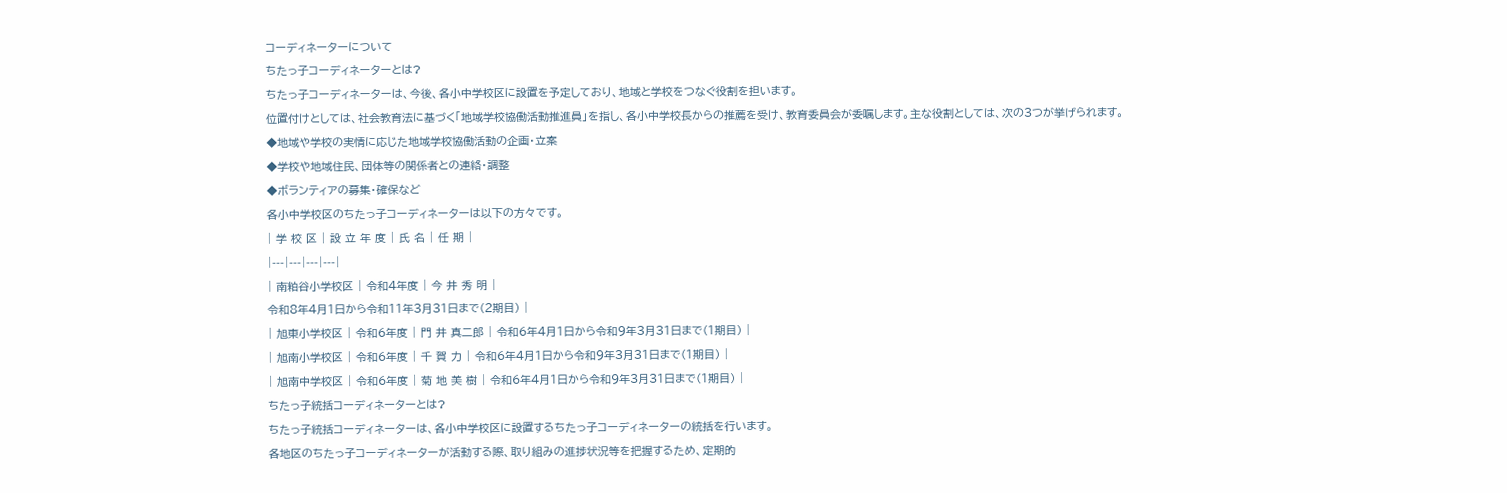コーディネーターについて
ちたっ子コーディネーターとは?
ちたっ子コーディネーターは、今後、各小中学校区に設置を予定しており、地域と学校をつなぐ役割を担います。
位置付けとしては、社会教育法に基づく「地域学校協働活動推進員」を指し、各小中学校長からの推薦を受け、教育委員会が委嘱します。主な役割としては、次の3つが挙げられます。
◆地域や学校の実情に応じた地域学校協働活動の企画・立案
◆学校や地域住民、団体等の関係者との連絡・調整
◆ボランティアの募集・確保など
各小中学校区のちたっ子コーディネーターは以下の方々です。
| 学 校 区 | 設 立 年 度 | 氏 名 | 任 期 |
|---|---|---|---|
| 南粕谷小学校区 | 令和4年度 | 今 井 秀 明 |
令和8年4月1日から令和11年3月31日まで(2期目) |
| 旭東小学校区 | 令和6年度 | 門 井 真二郎 | 令和6年4月1日から令和9年3月31日まで(1期目) |
| 旭南小学校区 | 令和6年度 | 千 賀 力 | 令和6年4月1日から令和9年3月31日まで(1期目) |
| 旭南中学校区 | 令和6年度 | 菊 地 美 樹 | 令和6年4月1日から令和9年3月31日まで(1期目) |
ちたっ子統括コーディネーターとは?
ちたっ子統括コーディネーターは、各小中学校区に設置するちたっ子コーディネーターの統括を行います。
各地区のちたっ子コーディネーターが活動する際、取り組みの進捗状況等を把握するため、定期的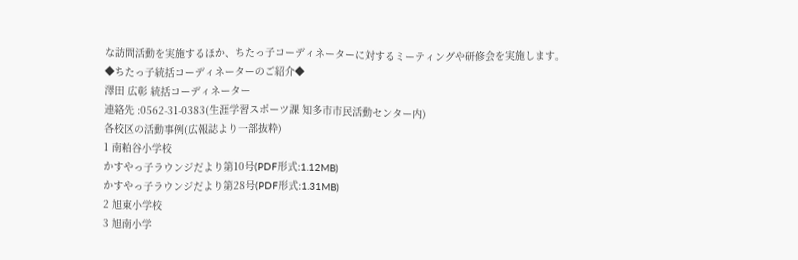な訪問活動を実施するほか、ちたっ子コーディネーターに対するミーティングや研修会を実施します。
◆ちたっ子統括コーディネーターのご紹介◆
澤田 広彰 統括コーディネーター
連絡先 :0562-31-0383(生涯学習スポーツ課 知多市市民活動センター内)
各校区の活動事例(広報誌より一部抜粋)
1 南粕谷小学校
かすやっ子ラウンジだより第10号(PDF形式:1.12MB)
かすやっ子ラウンジだより第28号(PDF形式:1.31MB)
2 旭東小学校
3 旭南小学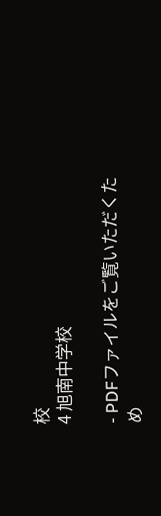校
4 旭南中学校

- PDFファイルをご覧いただくため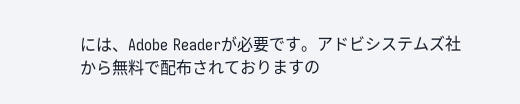には、Adobe Readerが必要です。アドビシステムズ社から無料で配布されておりますの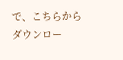で、こちらからダウンロー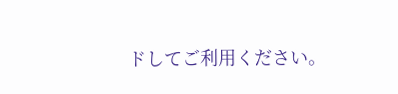ドしてご利用ください。